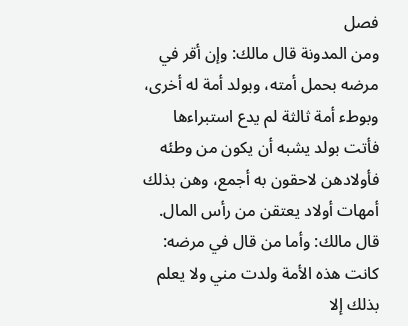فصل
ومن المدونة قال مالك: وإن أقر في مرضه بحمل أمته، وبولد أمة له أخرى، وبوطء أمة ثالثة لم يدع استبراءها فأتت بولد يشبه أن يكون من وطئه فأولادهن لاحقون به أجمع، وهن بذلك أمهات أولاد يعتقن من رأس المال.
قال مالك: وأما من قال في مرضه: كانت هذه الأمة ولدت مني ولا يعلم بذلك إلا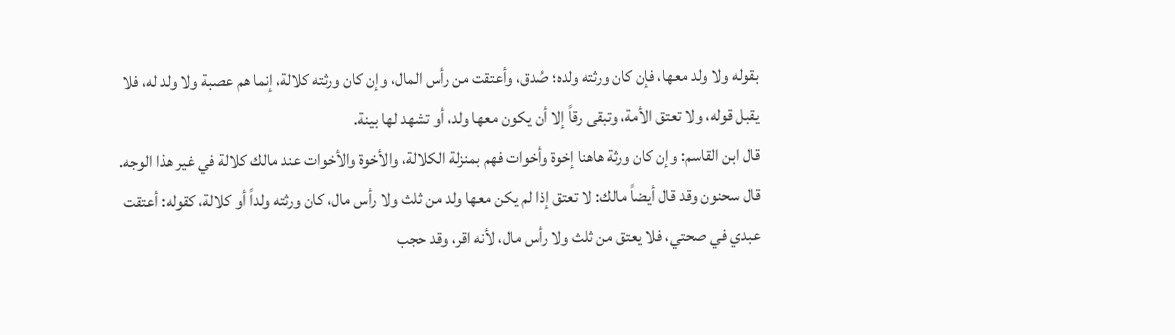بقوله ولا ولد معها، فإن كان ورثته ولده؛ صُدق، وأعتقت من رأس المال، وإن كان ورثته كلالة، إنما هم عصبة ولا ولد له، فلا يقبل قوله، ولا تعتق الأمة، وتبقى رقاً إلا أن يكون معها ولد، أو تشهد لها بينة.
قال ابن القاسم: وإن كان ورثة هاهنا إخوة وأخوات فهم بمنزلة الكلالة، والأخوة والأخوات عند مالك كلالة في غير هذا الوجه.
قال سحنون وقد قال أيضاً مالك: لا تعتق إذا لم يكن معها ولد من ثلث ولا رأس مال، كان ورثته ولداً أو كلالة، كقوله: أعتقت عبدي في صحتي، فلا يعتق من ثلث ولا رأس مال، لأنه اقر، وقد حجب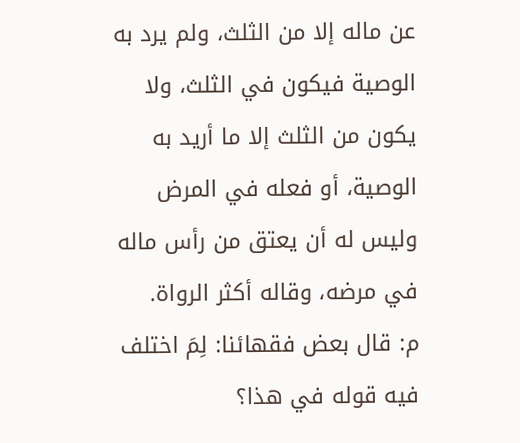عن ماله إلا من الثلث، ولم يرد به الوصية فيكون في الثلث، ولا يكون من الثلث إلا ما أريد به الوصية، أو فعله في المرض وليس له أن يعتق من رأس ماله في مرضه، وقاله أكثر الرواة.
م: قال بعض فقهائنا: لِمَ اختلف فيه قوله في هذا؟